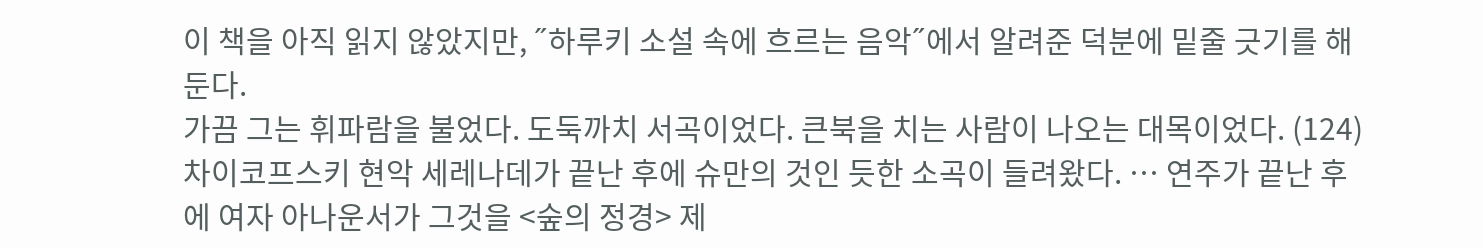이 책을 아직 읽지 않았지만, ˝하루키 소설 속에 흐르는 음악˝에서 알려준 덕분에 밑줄 긋기를 해둔다.
가끔 그는 휘파람을 불었다. 도둑까치 서곡이었다. 큰북을 치는 사람이 나오는 대목이었다. (124)
차이코프스키 현악 세레나데가 끝난 후에 슈만의 것인 듯한 소곡이 들려왔다. … 연주가 끝난 후에 여자 아나운서가 그것을 <숲의 정경> 제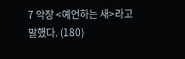7 악장 <예언하는 새>라고 말했다. (180)